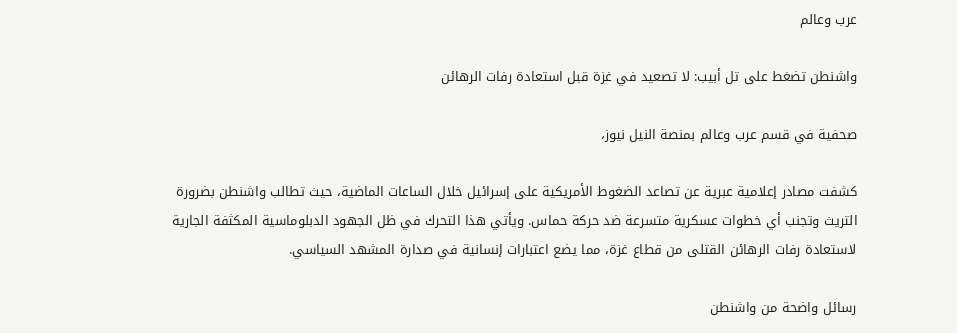عرب وعالم

واشنطن تضغط على تل أبيب: لا تصعيد في غزة قبل استعادة رفات الرهائن

صحفية في قسم عرب وعالم بمنصة النيل نيوز،

كشفت مصادر إعلامية عبرية عن تصاعد الضغوط الأمريكية على إسرائيل خلال الساعات الماضية، حيث تطالب واشنطن بضرورة التريث وتجنب أي خطوات عسكرية متسرعة ضد حركة حماس. ويأتي هذا التحرك في ظل الجهود الدبلوماسية المكثفة الجارية لاستعادة رفات الرهائن القتلى من قطاع غزة، مما يضع اعتبارات إنسانية في صدارة المشهد السياسي.

رسائل واضحة من واشنطن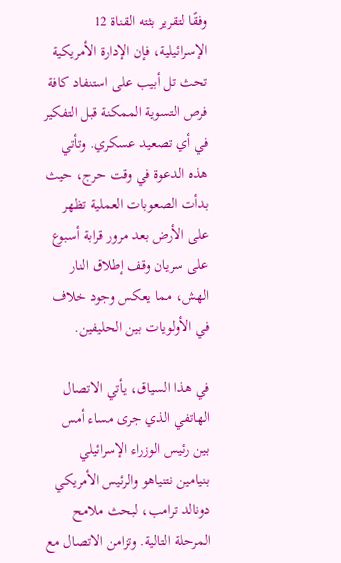وفقًا لتقرير بثته القناة 12 الإسرائيلية، فإن الإدارة الأمريكية تحث تل أبيب على استنفاد كافة فرص التسوية الممكنة قبل التفكير في أي تصعيد عسكري. وتأتي هذه الدعوة في وقت حرج، حيث بدأت الصعوبات العملية تظهر على الأرض بعد مرور قرابة أسبوع على سريان وقف إطلاق النار الهش، مما يعكس وجود خلاف في الأولويات بين الحليفين.

في هذا السياق، يأتي الاتصال الهاتفي الذي جرى مساء أمس بين رئيس الوزراء الإسرائيلي بنيامين نتنياهو والرئيس الأمريكي دونالد ترامب، لبحث ملامح المرحلة التالية. وتزامن الاتصال مع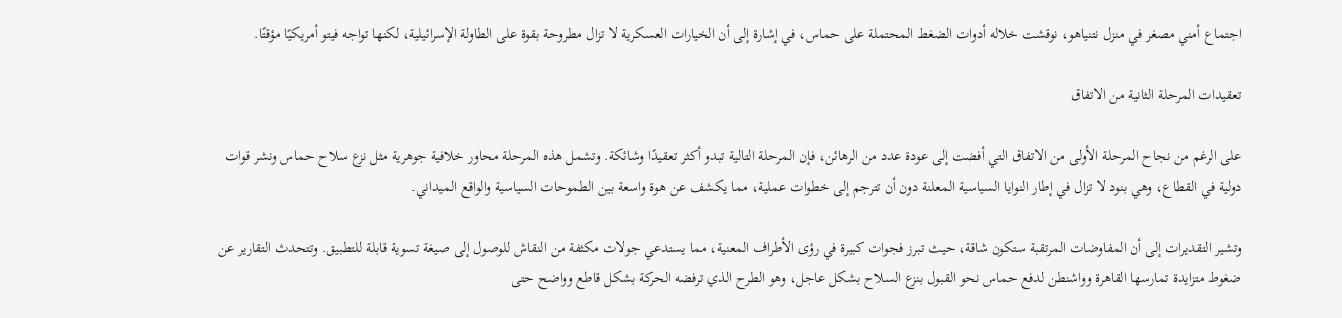اجتماع أمني مصغر في منزل نتنياهو، نوقشت خلاله أدوات الضغط المحتملة على حماس، في إشارة إلى أن الخيارات العسكرية لا تزال مطروحة بقوة على الطاولة الإسرائيلية، لكنها تواجه فيتو أمريكيًا مؤقتًا.

تعقيدات المرحلة الثانية من الاتفاق

على الرغم من نجاح المرحلة الأولى من الاتفاق التي أفضت إلى عودة عدد من الرهائن، فإن المرحلة التالية تبدو أكثر تعقيدًا وشائكة. وتشمل هذه المرحلة محاور خلافية جوهرية مثل نزع سلاح حماس ونشر قوات دولية في القطاع، وهي بنود لا تزال في إطار النوايا السياسية المعلنة دون أن تترجم إلى خطوات عملية، مما يكشف عن هوة واسعة بين الطموحات السياسية والواقع الميداني.

وتشير التقديرات إلى أن المفاوضات المرتقبة ستكون شاقة، حيث تبرز فجوات كبيرة في رؤى الأطراف المعنية، مما يستدعي جولات مكثفة من النقاش للوصول إلى صيغة تسوية قابلة للتطبيق. وتتحدث التقارير عن ضغوط متزايدة تمارسها القاهرة وواشنطن لدفع حماس نحو القبول بنزع السلاح بشكل عاجل، وهو الطرح الذي ترفضه الحركة بشكل قاطع وواضح حتى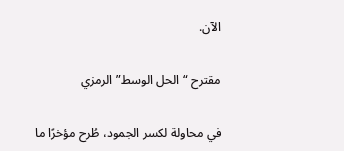الآن.

مقترح “الحل الوسط” الرمزي

في محاولة لكسر الجمود، طُرح مؤخرًا ما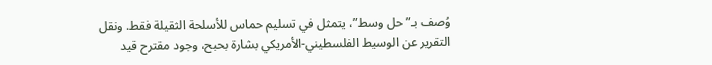وُصف بـ”حل وسط”، يتمثل في تسليم حماس للأسلحة الثقيلة فقط. ونقل التقرير عن الوسيط الفلسطيني-الأمريكي بشارة بحبح، وجود مقترح قيد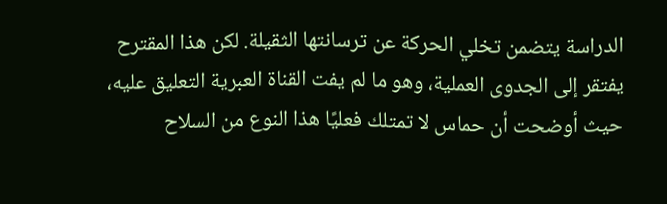الدراسة يتضمن تخلي الحركة عن ترسانتها الثقيلة. لكن هذا المقترح يفتقر إلى الجدوى العملية، وهو ما لم يفت القناة العبرية التعليق عليه، حيث أوضحت أن حماس لا تمتلك فعليًا هذا النوع من السلاح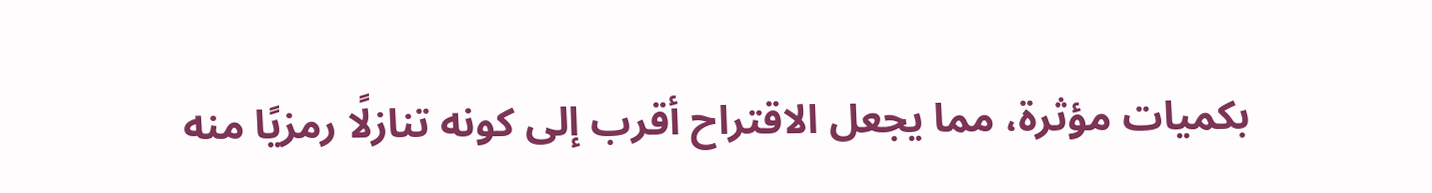بكميات مؤثرة، مما يجعل الاقتراح أقرب إلى كونه تنازلًا رمزيًا منه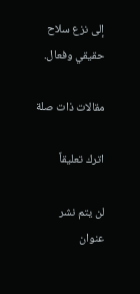إلى نزع سلاح حقيقي وفعال.

مقالات ذات صلة

اترك تعليقاً

لن يتم نشر عنوان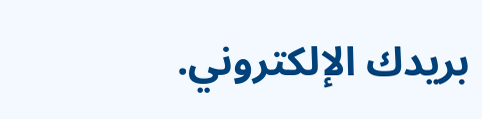بريدك الإلكتروني.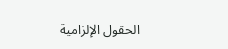الحقول الإلزامية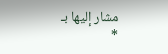مشار إليها بـ *